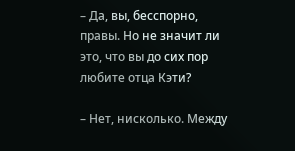– Да, вы, бесспорно, правы. Но не значит ли это, что вы до сих пор любите отца Кэти?

– Нет, нисколько. Между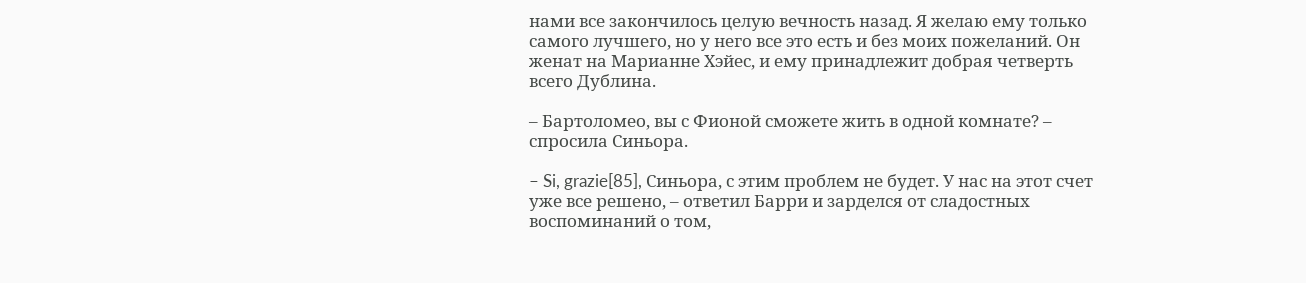нами все закончилось целую вечность назад. Я желаю ему только самого лучшего, но у него все это есть и без моих пожеланий. Он женат на Марианне Хэйес, и ему принадлежит добрая четверть всего Дублина.

– Бартоломео, вы с Фионой сможете жить в одной комнате? – спросила Синьора.

– Si, grazie[85], Синьора, с этим проблем не будет. У нас на этот счет уже все решено, – ответил Барри и зарделся от сладостных воспоминаний о том,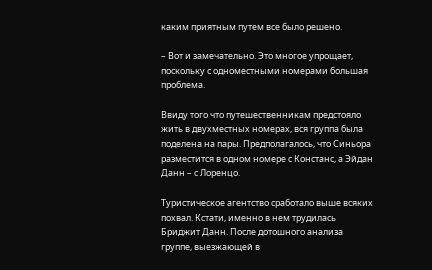каким приятным путем все было решено.

– Вот и замечательно. Это многое упрощает, поскольку с одноместными номерами большая проблема.

Ввиду того что путешественникам предстояло жить в двухместных номерах, вся группа была поделена на пары. Предполагалось, что Синьора разместится в одном номере с Констанс, а Эйдан Данн – с Лоренцо.

Туристическое агентство сработало выше всяких похвал. Кстати, именно в нем трудилась Бриджит Данн. После дотошного анализа группе, выезжающей в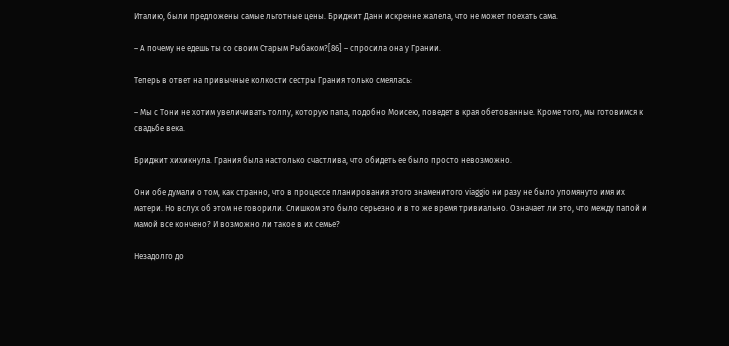Италию, были предложены самые льготные цены. Бриджит Данн искренне жалела, что не может поехать сама.

– А почему не едешь ты со своим Старым Рыбаком?[86] – спросила она у Грании.

Теперь в ответ на привычные колкости сестры Грания только смеялась:

– Мы с Тони не хотим увеличивать толпу, которую папа, подобно Моисею, поведет в края обетованные. Кроме того, мы готовимся к свадьбе века.

Бриджит хихикнула. Грания была настолько счастлива, что обидеть ее было просто невозможно.

Они обе думали о том, как странно, что в процессе планирования этого знаменитого viaggio ни разу не было упомянуто имя их матери. Но вслух об этом не говорили. Слишком это было серьезно и в то же время тривиально. Означает ли это, что между папой и мамой все кончено? И возможно ли такое в их семье?

Незадолго до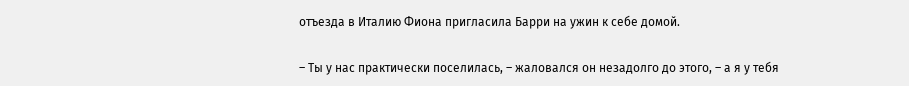отъезда в Италию Фиона пригласила Барри на ужин к себе домой.

– Ты у нас практически поселилась, – жаловался он незадолго до этого, – а я у тебя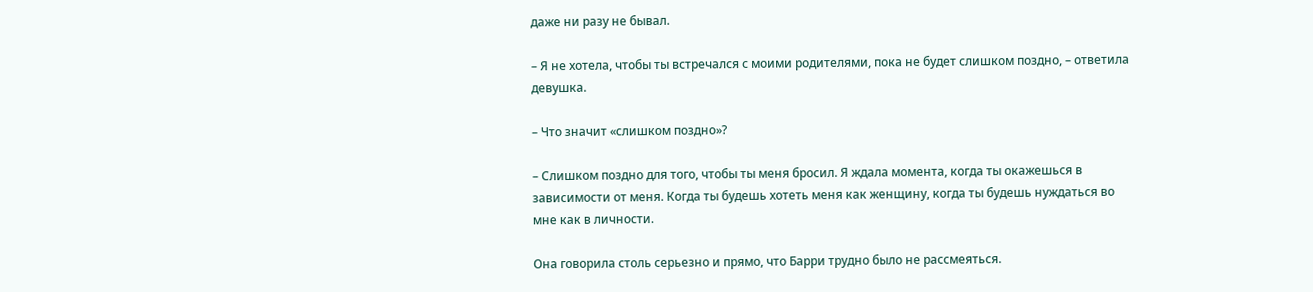даже ни разу не бывал.

– Я не хотела, чтобы ты встречался с моими родителями, пока не будет слишком поздно, – ответила девушка.

– Что значит «слишком поздно»?

– Слишком поздно для того, чтобы ты меня бросил. Я ждала момента, когда ты окажешься в зависимости от меня. Когда ты будешь хотеть меня как женщину, когда ты будешь нуждаться во мне как в личности.

Она говорила столь серьезно и прямо, что Барри трудно было не рассмеяться.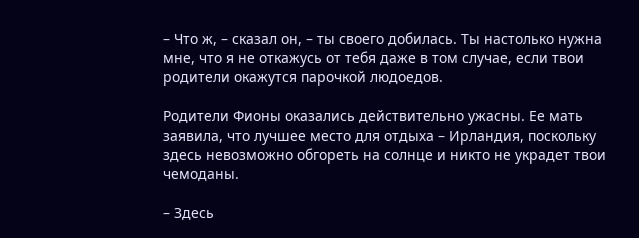– Что ж, – сказал он, – ты своего добилась. Ты настолько нужна мне, что я не откажусь от тебя даже в том случае, если твои родители окажутся парочкой людоедов.

Родители Фионы оказались действительно ужасны. Ее мать заявила, что лучшее место для отдыха – Ирландия, поскольку здесь невозможно обгореть на солнце и никто не украдет твои чемоданы.

– Здесь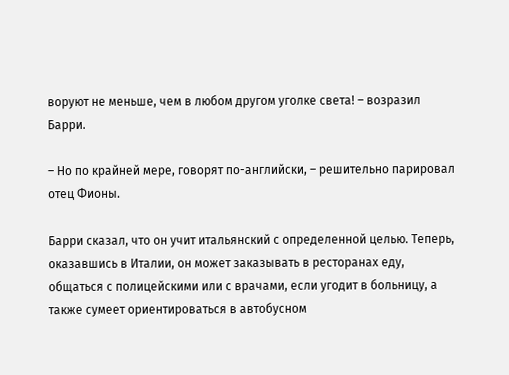воруют не меньше, чем в любом другом уголке света! – возразил Барри.

– Но по крайней мере, говорят по-английски, – решительно парировал отец Фионы.

Барри сказал, что он учит итальянский с определенной целью. Теперь, оказавшись в Италии, он может заказывать в ресторанах еду, общаться с полицейскими или с врачами, если угодит в больницу, а также сумеет ориентироваться в автобусном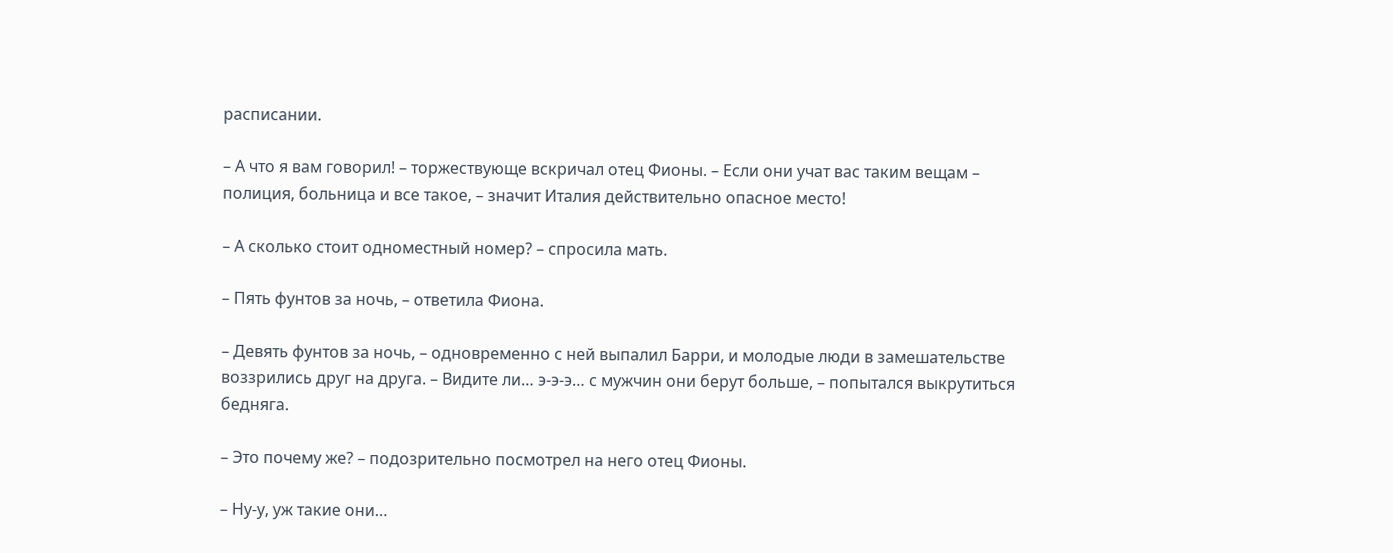расписании.

– А что я вам говорил! – торжествующе вскричал отец Фионы. – Если они учат вас таким вещам – полиция, больница и все такое, – значит Италия действительно опасное место!

– А сколько стоит одноместный номер? – спросила мать.

– Пять фунтов за ночь, – ответила Фиона.

– Девять фунтов за ночь, – одновременно с ней выпалил Барри, и молодые люди в замешательстве воззрились друг на друга. – Видите ли… э-э-э… с мужчин они берут больше, – попытался выкрутиться бедняга.

– Это почему же? – подозрительно посмотрел на него отец Фионы.

– Ну-у, уж такие они…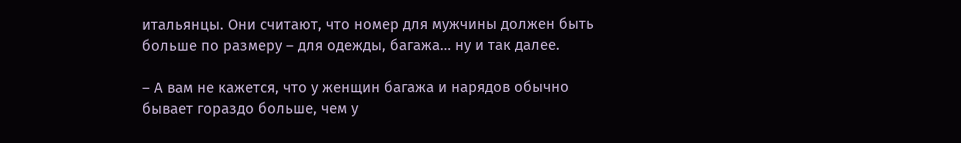итальянцы. Они считают, что номер для мужчины должен быть больше по размеру – для одежды, багажа… ну и так далее.

– А вам не кажется, что у женщин багажа и нарядов обычно бывает гораздо больше, чем у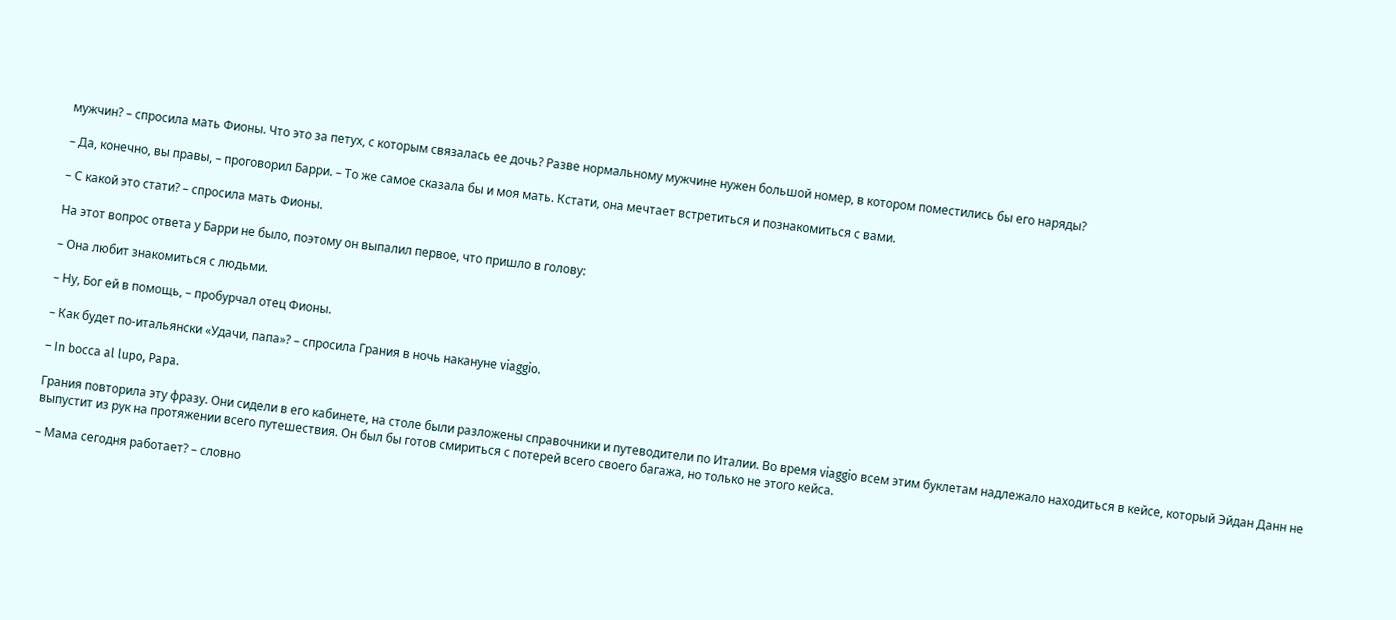мужчин? – спросила мать Фионы. Что это за петух, с которым связалась ее дочь? Разве нормальному мужчине нужен большой номер, в котором поместились бы его наряды?

– Да, конечно, вы правы, – проговорил Барри. – То же самое сказала бы и моя мать. Кстати, она мечтает встретиться и познакомиться с вами.

– С какой это стати? – спросила мать Фионы.

На этот вопрос ответа у Барри не было, поэтому он выпалил первое, что пришло в голову:

– Она любит знакомиться с людьми.

– Ну, Бог ей в помощь, – пробурчал отец Фионы.

– Как будет по-итальянски «Удачи, папа»? – спросила Грания в ночь накануне viaggio.

– In bосса al lupo, Papa.

Грания повторила эту фразу. Они сидели в его кабинете, на столе были разложены справочники и путеводители по Италии. Во время viaggio всем этим буклетам надлежало находиться в кейсе, который Эйдан Данн не выпустит из рук на протяжении всего путешествия. Он был бы готов смириться с потерей всего своего багажа, но только не этого кейса.

– Мама сегодня работает? – словно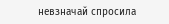невзначай спросила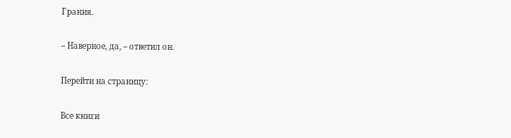Грания.

– Наверное, да, – ответил он.

Перейти на страницу:

Все книги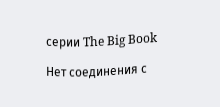серии The Big Book

Нет соединения с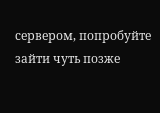сервером, попробуйте зайти чуть позже